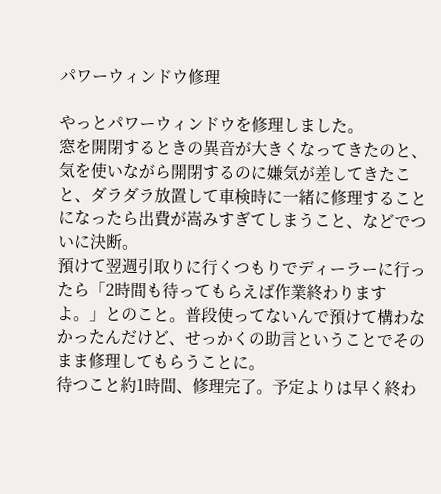パワーウィンドウ修理

やっとパワーウィンドウを修理しました。
窓を開閉するときの異音が大きくなってきたのと、気を使いながら開閉するのに嫌気が差してきたこと、ダラダラ放置して車検時に一緒に修理することになったら出費が嵩みすぎてしまうこと、などでついに決断。
預けて翌週引取りに行くつもりでディーラーに行ったら「2時間も待ってもらえば作業終わりますよ。」とのこと。普段使ってないんで預けて構わなかったんだけど、せっかくの助言ということでそのまま修理してもらうことに。
待つこと約1時間、修理完了。予定よりは早く終わ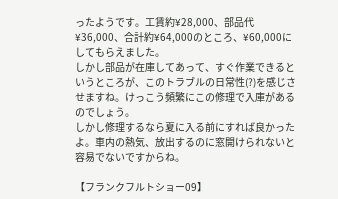ったようです。工賃約¥28,000、部品代¥36,000、合計約¥64,000のところ、¥60,000にしてもらえました。
しかし部品が在庫してあって、すぐ作業できるというところが、このトラブルの日常性(?)を感じさせますね。けっこう頻繁にこの修理で入庫があるのでしょう。
しかし修理するなら夏に入る前にすれば良かったよ。車内の熱気、放出するのに窓開けられないと容易でないですからね。

【フランクフルトショー09】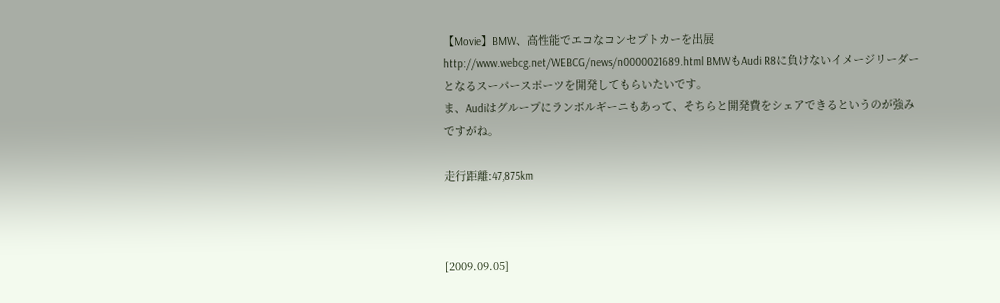【Movie】BMW、高性能でエコなコンセプトカーを出展 http://www.webcg.net/WEBCG/news/n0000021689.html BMWもAudi R8に負けないイメージリーダーとなるスーパースポーツを開発してもらいたいです。
ま、Audiはグループにランボルギーニもあって、そちらと開発費をシェアできるというのが強みですがね。

走行距離:47,875km



[2009.09.05]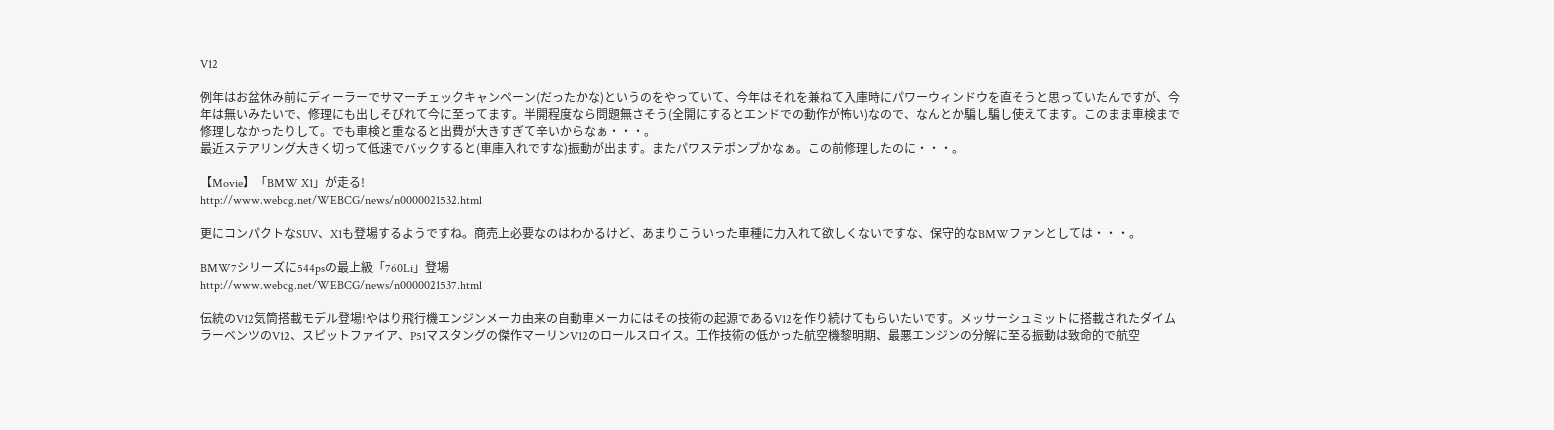V12

例年はお盆休み前にディーラーでサマーチェックキャンペーン(だったかな)というのをやっていて、今年はそれを兼ねて入庫時にパワーウィンドウを直そうと思っていたんですが、今年は無いみたいで、修理にも出しそびれて今に至ってます。半開程度なら問題無さそう(全開にするとエンドでの動作が怖い)なので、なんとか騙し騙し使えてます。このまま車検まで修理しなかったりして。でも車検と重なると出費が大きすぎて辛いからなぁ・・・。
最近ステアリング大きく切って低速でバックすると(車庫入れですな)振動が出ます。またパワステポンプかなぁ。この前修理したのに・・・。

【Movie】「BMW X1」が走る!
http://www.webcg.net/WEBCG/news/n0000021532.html

更にコンパクトなSUV、X1も登場するようですね。商売上必要なのはわかるけど、あまりこういった車種に力入れて欲しくないですな、保守的なBMWファンとしては・・・。

BMW7シリーズに544psの最上級「760Li」登場
http://www.webcg.net/WEBCG/news/n0000021537.html

伝統のV12気筒搭載モデル登場!やはり飛行機エンジンメーカ由来の自動車メーカにはその技術の起源であるV12を作り続けてもらいたいです。メッサーシュミットに搭載されたダイムラーベンツのV12、スピットファイア、P51マスタングの傑作マーリンV12のロールスロイス。工作技術の低かった航空機黎明期、最悪エンジンの分解に至る振動は致命的で航空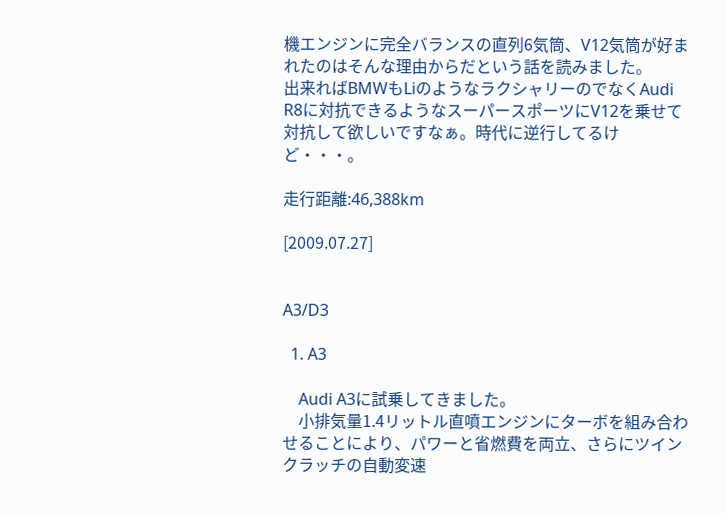機エンジンに完全バランスの直列6気筒、V12気筒が好まれたのはそんな理由からだという話を読みました。
出来ればBMWもLiのようなラクシャリーのでなくAudi R8に対抗できるようなスーパースポーツにV12を乗せて対抗して欲しいですなぁ。時代に逆行してるけど・・・。

走行距離:46,388km

[2009.07.27]


A3/D3

  1. A3

    Audi A3に試乗してきました。
    小排気量1.4リットル直噴エンジンにターボを組み合わせることにより、パワーと省燃費を両立、さらにツインクラッチの自動変速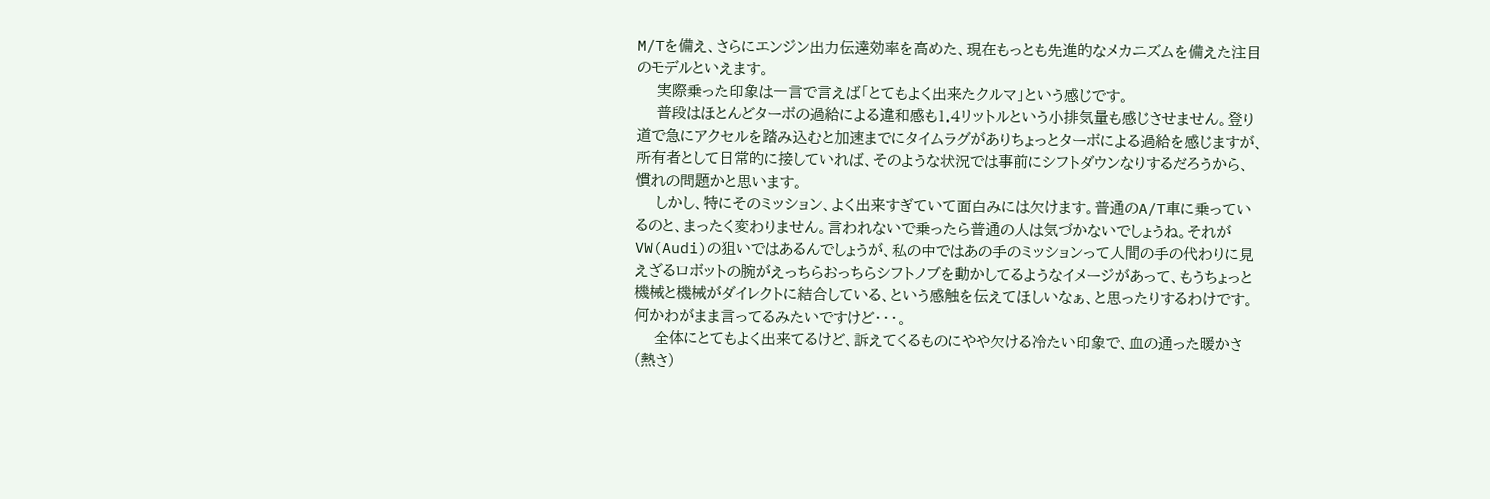M/Tを備え、さらにエンジン出力伝達効率を高めた、現在もっとも先進的なメカニズムを備えた注目のモデルといえます。
    実際乗った印象は一言で言えば「とてもよく出来たクルマ」という感じです。
    普段はほとんどターボの過給による違和感も1.4リットルという小排気量も感じさせません。登り道で急にアクセルを踏み込むと加速までにタイムラグがありちょっとターボによる過給を感じますが、所有者として日常的に接していれば、そのような状況では事前にシフトダウンなりするだろうから、慣れの問題かと思います。
    しかし、特にそのミッション、よく出来すぎていて面白みには欠けます。普通のA/T車に乗っているのと、まったく変わりません。言われないで乗ったら普通の人は気づかないでしょうね。それがVW(Audi)の狙いではあるんでしょうが、私の中ではあの手のミッションって人間の手の代わりに見えざるロボットの腕がえっちらおっちらシフトノブを動かしてるようなイメージがあって、もうちょっと機械と機械がダイレクトに結合している、という感触を伝えてほしいなぁ、と思ったりするわけです。何かわがまま言ってるみたいですけど・・・。
    全体にとてもよく出来てるけど、訴えてくるものにやや欠ける冷たい印象で、血の通った暖かさ(熱さ)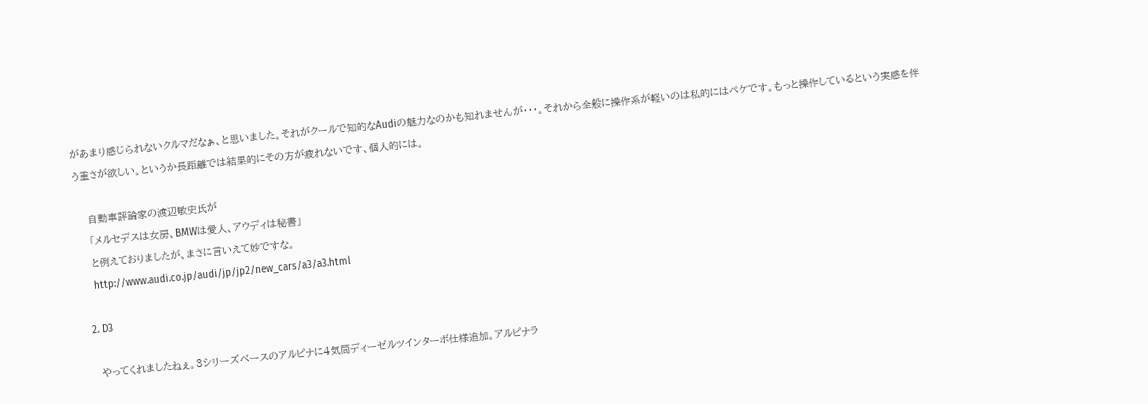があまり感じられないクルマだなぁ、と思いました。それがクールで知的なAudiの魅力なのかも知れませんが・・・。それから全般に操作系が軽いのは私的にはペケです。もっと操作しているという実感を伴う重さが欲しい。というか長距離では結果的にその方が疲れないです、個人的には。

    自動車評論家の渡辺敏史氏が
    「メルセデスは女房、BMWは愛人、アウディは秘書」
    と例えておりましたが、まさに言いえて妙ですな。
    http://www.audi.co.jp/audi/jp/jp2/new_cars/a3/a3.html

  2. D3

    やってくれましたねぇ。3シリーズベースのアルピナに4気筒ディーゼルツインターボ仕様追加。アルピナラ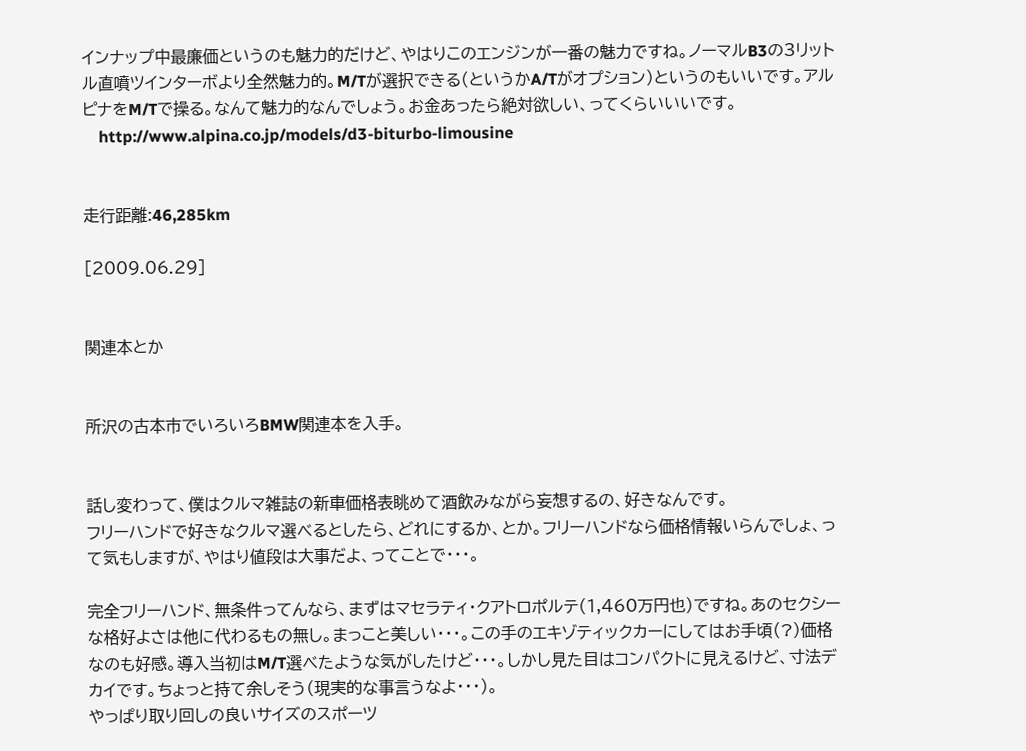インナップ中最廉価というのも魅力的だけど、やはりこのエンジンが一番の魅力ですね。ノーマルB3の3リットル直噴ツインターボより全然魅力的。M/Tが選択できる(というかA/Tがオプション)というのもいいです。アルピナをM/Tで操る。なんて魅力的なんでしょう。お金あったら絶対欲しい、ってくらいいいです。
    http://www.alpina.co.jp/models/d3-biturbo-limousine


走行距離:46,285km

[2009.06.29]


関連本とか


所沢の古本市でいろいろBMW関連本を入手。


話し変わって、僕はクルマ雑誌の新車価格表眺めて酒飲みながら妄想するの、好きなんです。
フリーハンドで好きなクルマ選べるとしたら、どれにするか、とか。フリーハンドなら価格情報いらんでしょ、って気もしますが、やはり値段は大事だよ、ってことで・・・。

完全フリーハンド、無条件ってんなら、まずはマセラティ・クアトロポルテ(1,460万円也)ですね。あのセクシーな格好よさは他に代わるもの無し。まっこと美しい・・・。この手のエキゾティックカーにしてはお手頃(?)価格なのも好感。導入当初はM/T選べたような気がしたけど・・・。しかし見た目はコンパクトに見えるけど、寸法デカイです。ちょっと持て余しそう(現実的な事言うなよ・・・)。
やっぱり取り回しの良いサイズのスポーツ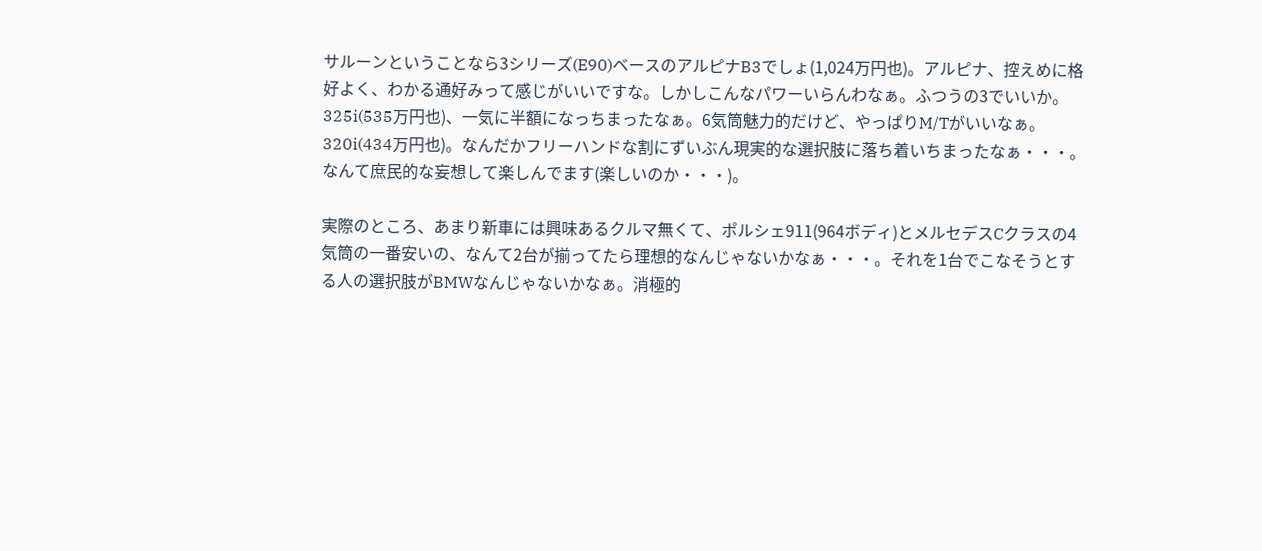サルーンということなら3シリーズ(E90)ベースのアルピナB3でしょ(1,024万円也)。アルピナ、控えめに格好よく、わかる通好みって感じがいいですな。しかしこんなパワーいらんわなぁ。ふつうの3でいいか。
325i(535万円也)、一気に半額になっちまったなぁ。6気筒魅力的だけど、やっぱりM/Tがいいなぁ。
320i(434万円也)。なんだかフリーハンドな割にずいぶん現実的な選択肢に落ち着いちまったなぁ・・・。
なんて庶民的な妄想して楽しんでます(楽しいのか・・・)。

実際のところ、あまり新車には興味あるクルマ無くて、ポルシェ911(964ボディ)とメルセデスCクラスの4気筒の一番安いの、なんて2台が揃ってたら理想的なんじゃないかなぁ・・・。それを1台でこなそうとする人の選択肢がBMWなんじゃないかなぁ。消極的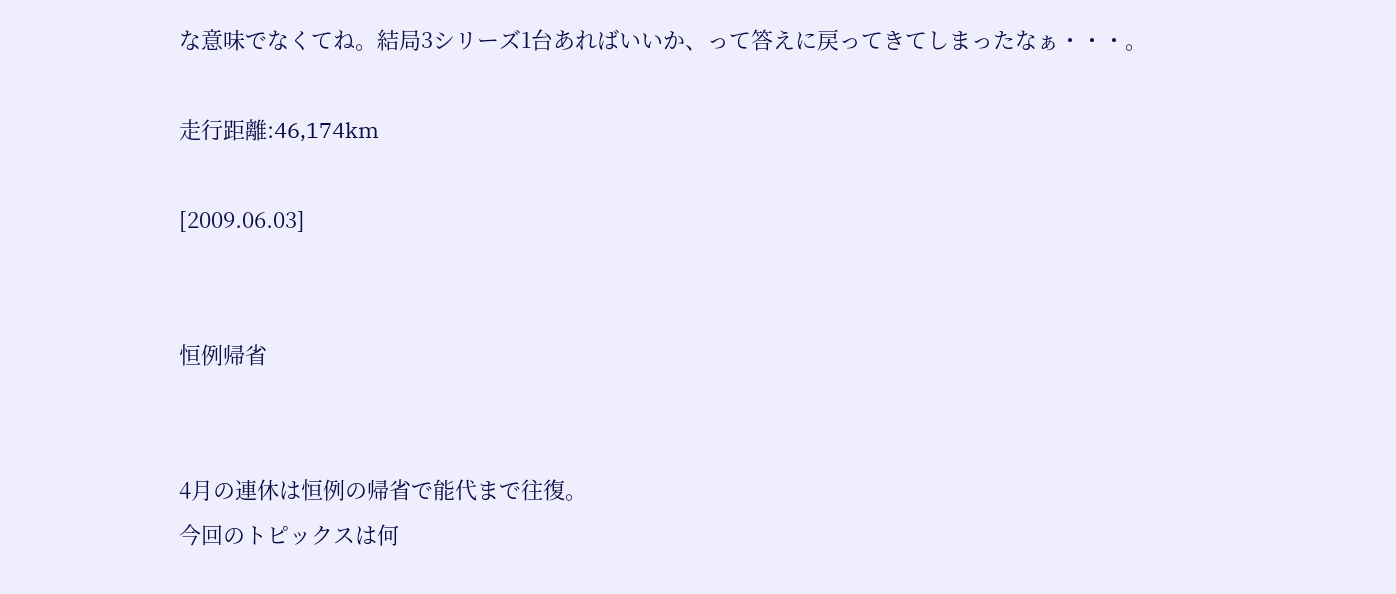な意味でなくてね。結局3シリーズ1台あればいいか、って答えに戻ってきてしまったなぁ・・・。

走行距離:46,174km

[2009.06.03]


恒例帰省


4月の連休は恒例の帰省で能代まで往復。
今回のトピックスは何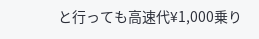と行っても高速代¥1,000乗り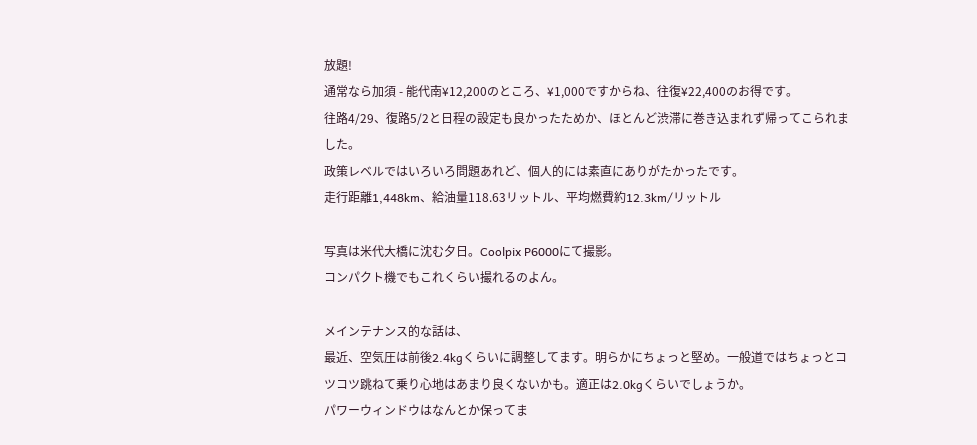放題!
通常なら加須 - 能代南¥12,200のところ、¥1,000ですからね、往復¥22,400のお得です。
往路4/29、復路5/2と日程の設定も良かったためか、ほとんど渋滞に巻き込まれず帰ってこられました。
政策レベルではいろいろ問題あれど、個人的には素直にありがたかったです。
走行距離1,448km、給油量118.63リットル、平均燃費約12.3km/リットル

写真は米代大橋に沈む夕日。Coolpix P6000にて撮影。
コンパクト機でもこれくらい撮れるのよん。

メインテナンス的な話は、
最近、空気圧は前後2.4kgくらいに調整してます。明らかにちょっと堅め。一般道ではちょっとコツコツ跳ねて乗り心地はあまり良くないかも。適正は2.0kgくらいでしょうか。
パワーウィンドウはなんとか保ってま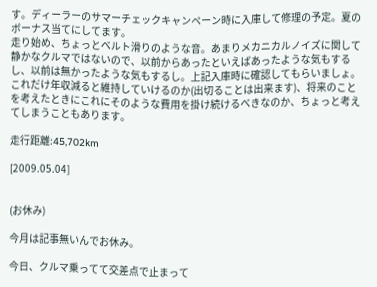す。ディーラーのサマーチェックキャンペーン時に入庫して修理の予定。夏のボーナス当てにしてます。
走り始め、ちょっとベルト滑りのような音。あまりメカニカルノイズに関して静かなクルマではないので、以前からあったといえばあったような気もするし、以前は無かったような気もするし。上記入庫時に確認してもらいましょ。
これだけ年収減ると維持していけるのか(出切ることは出来ます)、将来のことを考えたときにこれにそのような費用を掛け続けるべきなのか、ちょっと考えてしまうこともあります。

走行距離:45,702km

[2009.05.04]


(お休み)

今月は記事無いんでお休み。

今日、クルマ乗ってて交差点で止まって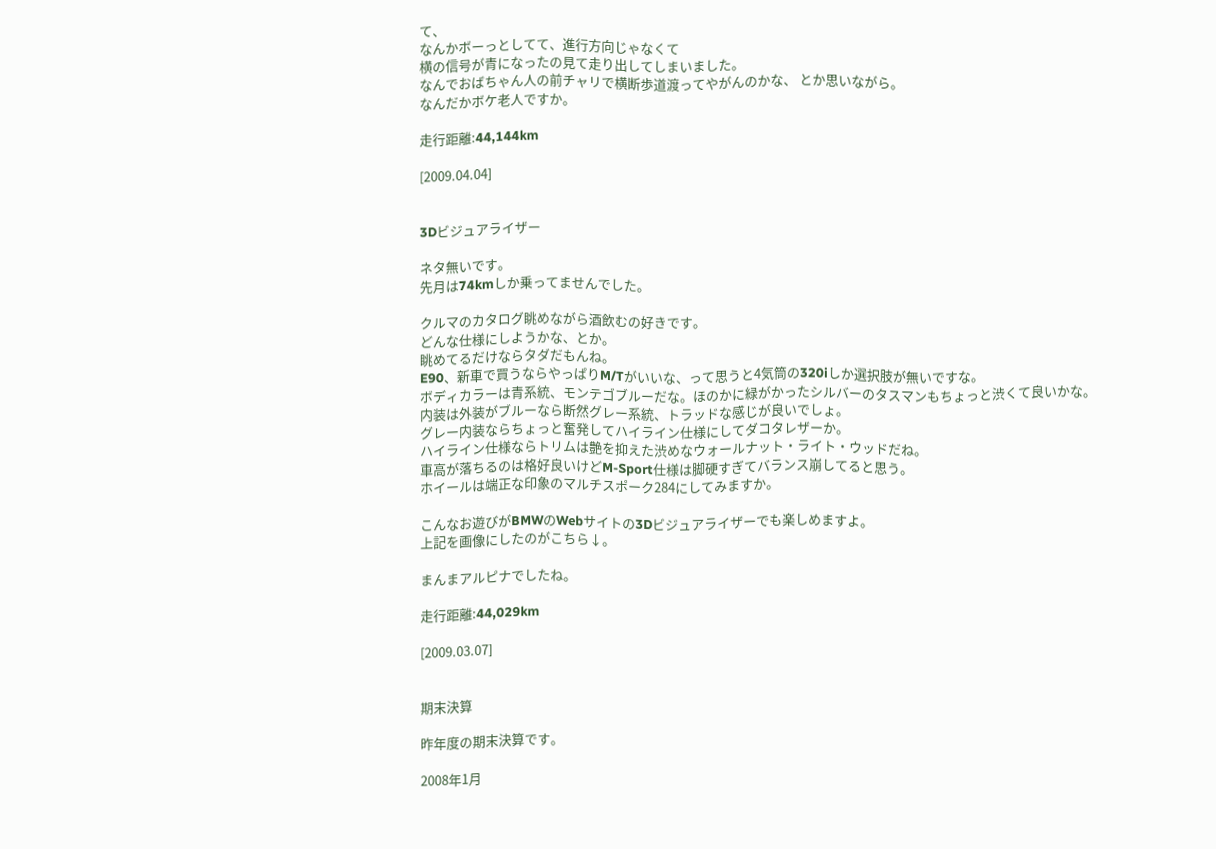て、
なんかボーっとしてて、進行方向じゃなくて
横の信号が青になったの見て走り出してしまいました。
なんでおばちゃん人の前チャリで横断歩道渡ってやがんのかな、 とか思いながら。
なんだかボケ老人ですか。

走行距離:44,144km

[2009.04.04]


3Dビジュアライザー

ネタ無いです。
先月は74kmしか乗ってませんでした。

クルマのカタログ眺めながら酒飲むの好きです。
どんな仕様にしようかな、とか。
眺めてるだけならタダだもんね。
E90、新車で買うならやっぱりM/Tがいいな、って思うと4気筒の320iしか選択肢が無いですな。
ボディカラーは青系統、モンテゴブルーだな。ほのかに緑がかったシルバーのタスマンもちょっと渋くて良いかな。
内装は外装がブルーなら断然グレー系統、トラッドな感じが良いでしょ。
グレー内装ならちょっと奮発してハイライン仕様にしてダコタレザーか。
ハイライン仕様ならトリムは艶を抑えた渋めなウォールナット・ライト・ウッドだね。
車高が落ちるのは格好良いけどM-Sport仕様は脚硬すぎてバランス崩してると思う。
ホイールは端正な印象のマルチスポーク284にしてみますか。

こんなお遊びがBMWのWebサイトの3Dビジュアライザーでも楽しめますよ。
上記を画像にしたのがこちら↓。

まんまアルピナでしたね。

走行距離:44,029km

[2009.03.07]


期末決算

昨年度の期末決算です。

2008年1月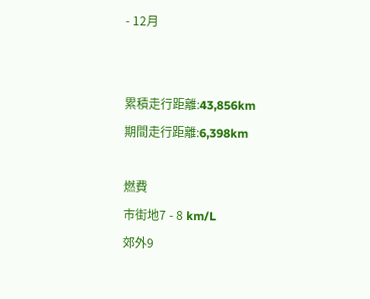- 12月


累積走行距離:43,856km
期間走行距離:6,398km

燃費
市街地7 - 8 km/L
郊外9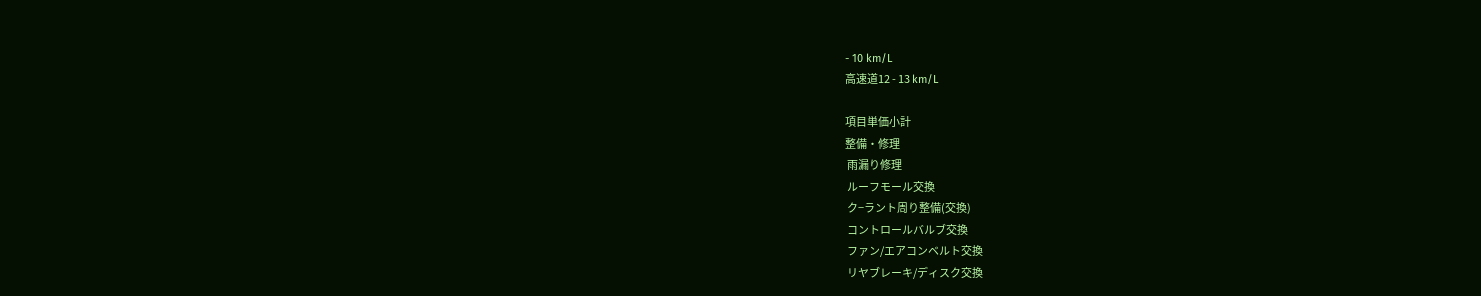- 10 km/L
高速道12 - 13 km/L

項目単価小計
整備・修理
 雨漏り修理
 ルーフモール交換
 ク−ラント周り整備(交換)
 コントロールバルブ交換
 ファン/エアコンベルト交換
 リヤブレーキ/ディスク交換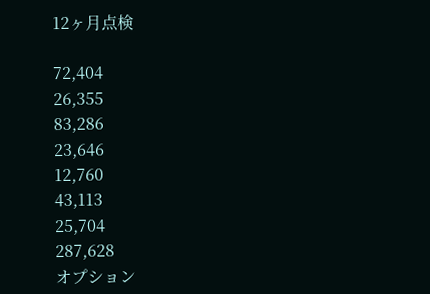12ヶ月点検

72,404
26,355
83,286
23,646
12,760
43,113
25,704
287,628
オプション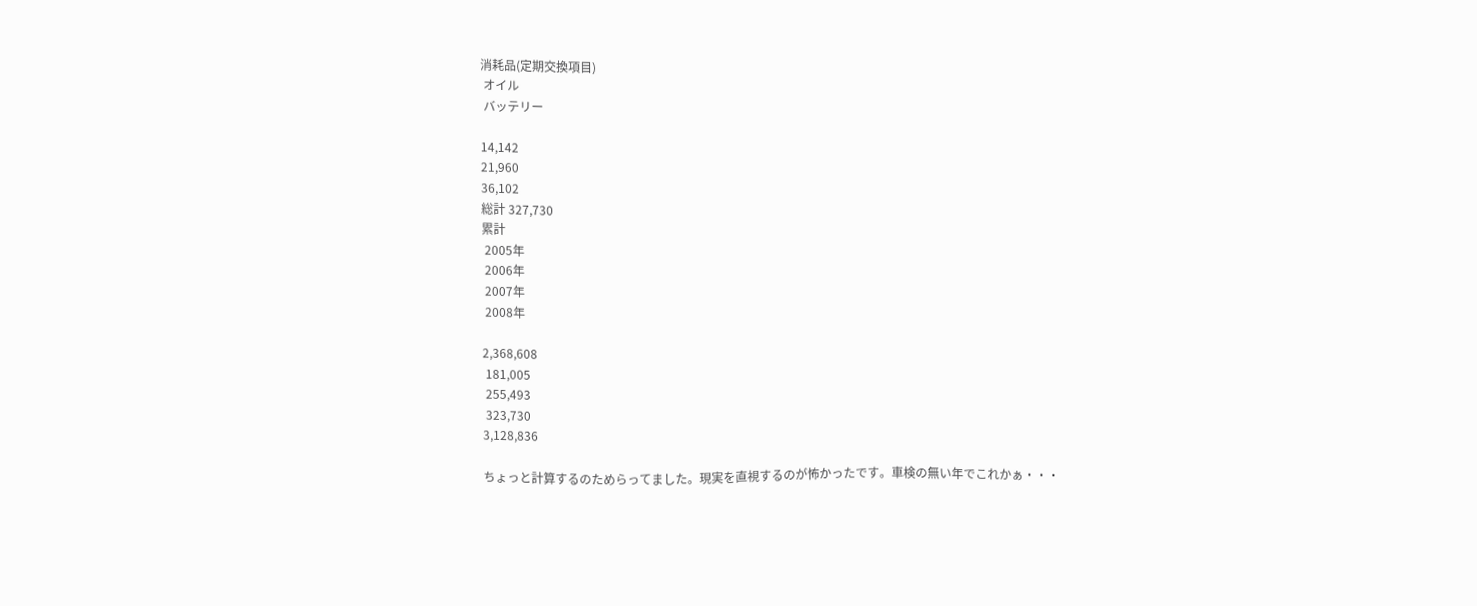消耗品(定期交換項目)
 オイル
 バッテリー

14,142
21,960
36,102
総計 327,730
累計
 2005年
 2006年
 2007年
 2008年

2,368,608
 181,005
 255,493
 323,730
3,128,836

ちょっと計算するのためらってました。現実を直視するのが怖かったです。車検の無い年でこれかぁ・・・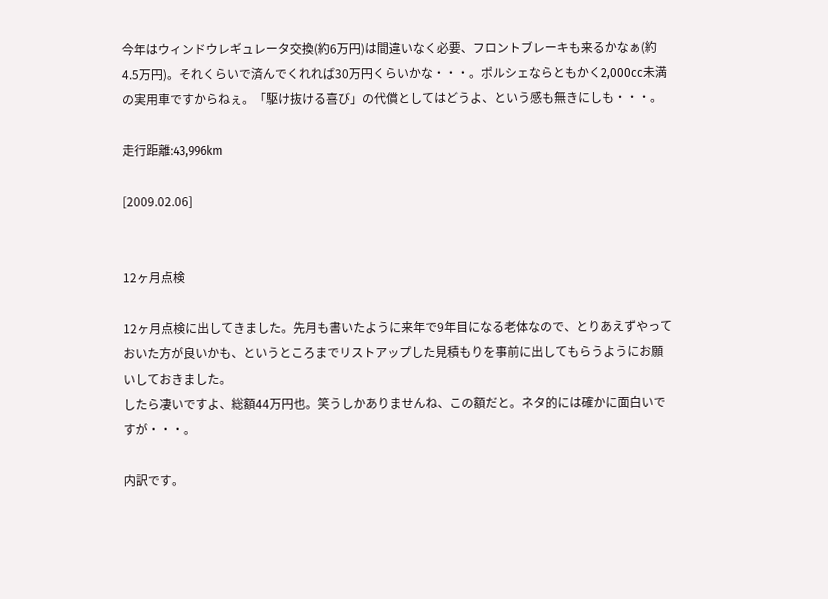今年はウィンドウレギュレータ交換(約6万円)は間違いなく必要、フロントブレーキも来るかなぁ(約4.5万円)。それくらいで済んでくれれば30万円くらいかな・・・。ポルシェならともかく2,000cc未満の実用車ですからねぇ。「駆け抜ける喜び」の代償としてはどうよ、という感も無きにしも・・・。

走行距離:43,996km

[2009.02.06]


12ヶ月点検

12ヶ月点検に出してきました。先月も書いたように来年で9年目になる老体なので、とりあえずやっておいた方が良いかも、というところまでリストアップした見積もりを事前に出してもらうようにお願いしておきました。
したら凄いですよ、総額44万円也。笑うしかありませんね、この額だと。ネタ的には確かに面白いですが・・・。

内訳です。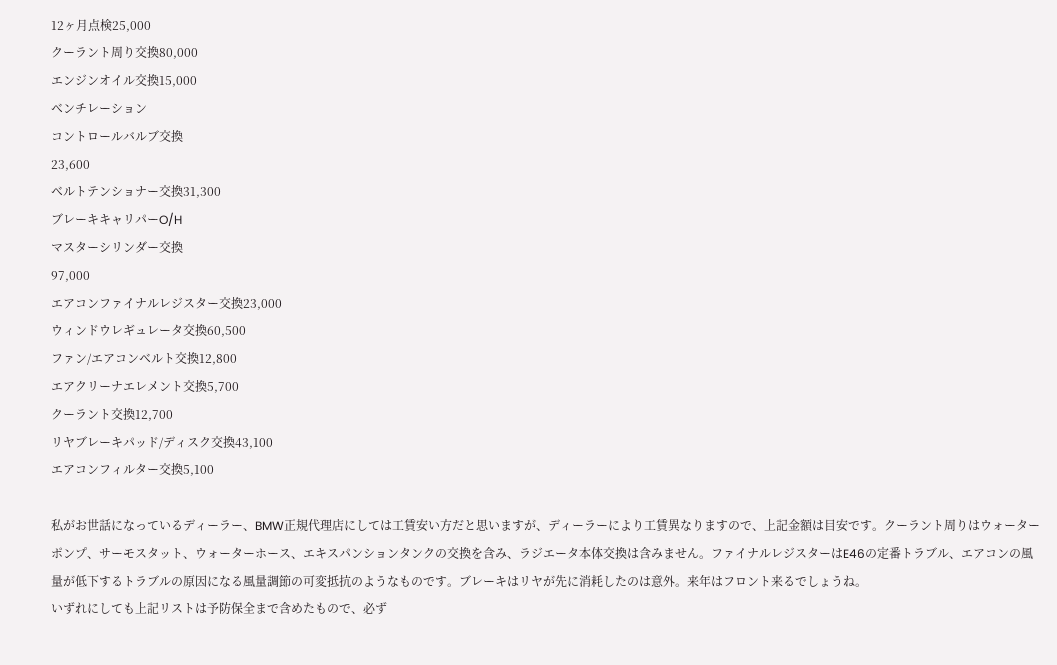12ヶ月点検25,000
クーラント周り交換80,000
エンジンオイル交換15,000
ベンチレーション
コントロールバルブ交換
23,600
ベルトテンショナー交換31,300
ブレーキキャリパーO/H
マスターシリンダー交換
97,000
エアコンファイナルレジスター交換23,000
ウィンドウレギュレータ交換60,500
ファン/エアコンベルト交換12,800
エアクリーナエレメント交換5,700
クーラント交換12,700
リヤブレーキパッド/ディスク交換43,100
エアコンフィルター交換5,100

私がお世話になっているディーラー、BMW正規代理店にしては工賃安い方だと思いますが、ディーラーにより工賃異なりますので、上記金額は目安です。クーラント周りはウォーターポンプ、サーモスタット、ウォーターホース、エキスパンションタンクの交換を含み、ラジエータ本体交換は含みません。ファイナルレジスターはE46の定番トラブル、エアコンの風量が低下するトラブルの原因になる風量調節の可変抵抗のようなものです。ブレーキはリヤが先に消耗したのは意外。来年はフロント来るでしょうね。
いずれにしても上記リストは予防保全まで含めたもので、必ず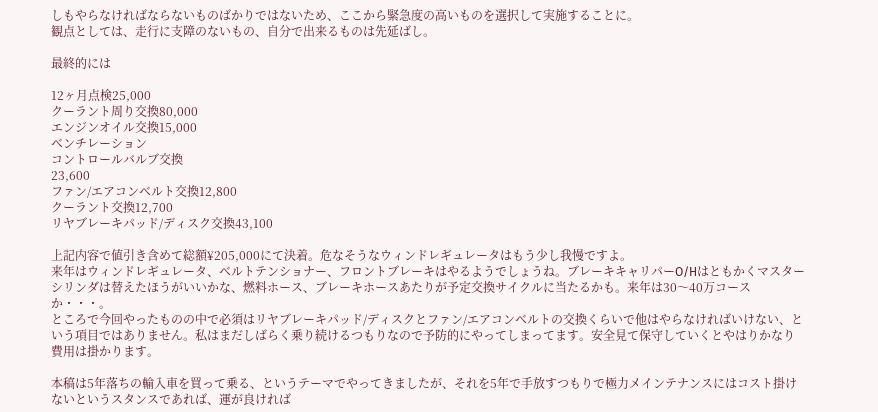しもやらなければならないものばかりではないため、ここから緊急度の高いものを選択して実施することに。
観点としては、走行に支障のないもの、自分で出来るものは先延ばし。

最終的には

12ヶ月点検25,000
クーラント周り交換80,000
エンジンオイル交換15,000
ベンチレーション
コントロールバルブ交換
23,600
ファン/エアコンベルト交換12,800
クーラント交換12,700
リヤブレーキパッド/ディスク交換43,100

上記内容で値引き含めて総額¥205,000にて決着。危なそうなウィンドレギュレータはもう少し我慢ですよ。
来年はウィンドレギュレータ、ベルトテンショナー、フロントブレーキはやるようでしょうね。ブレーキキャリパーO/Hはともかくマスターシリンダは替えたほうがいいかな、燃料ホース、ブレーキホースあたりが予定交換サイクルに当たるかも。来年は30〜40万コースか・・・。
ところで今回やったものの中で必須はリヤブレーキパッド/ディスクとファン/エアコンベルトの交換くらいで他はやらなければいけない、という項目ではありません。私はまだしばらく乗り続けるつもりなので予防的にやってしまってます。安全見て保守していくとやはりかなり費用は掛かります。

本稿は5年落ちの輸入車を買って乗る、というテーマでやってきましたが、それを5年で手放すつもりで極力メインテナンスにはコスト掛けないというスタンスであれば、運が良ければ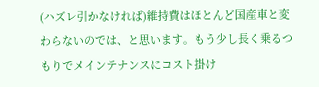(ハズレ引かなければ)維持費はほとんど国産車と変わらないのでは、と思います。もう少し長く乗るつもりでメインテナンスにコスト掛け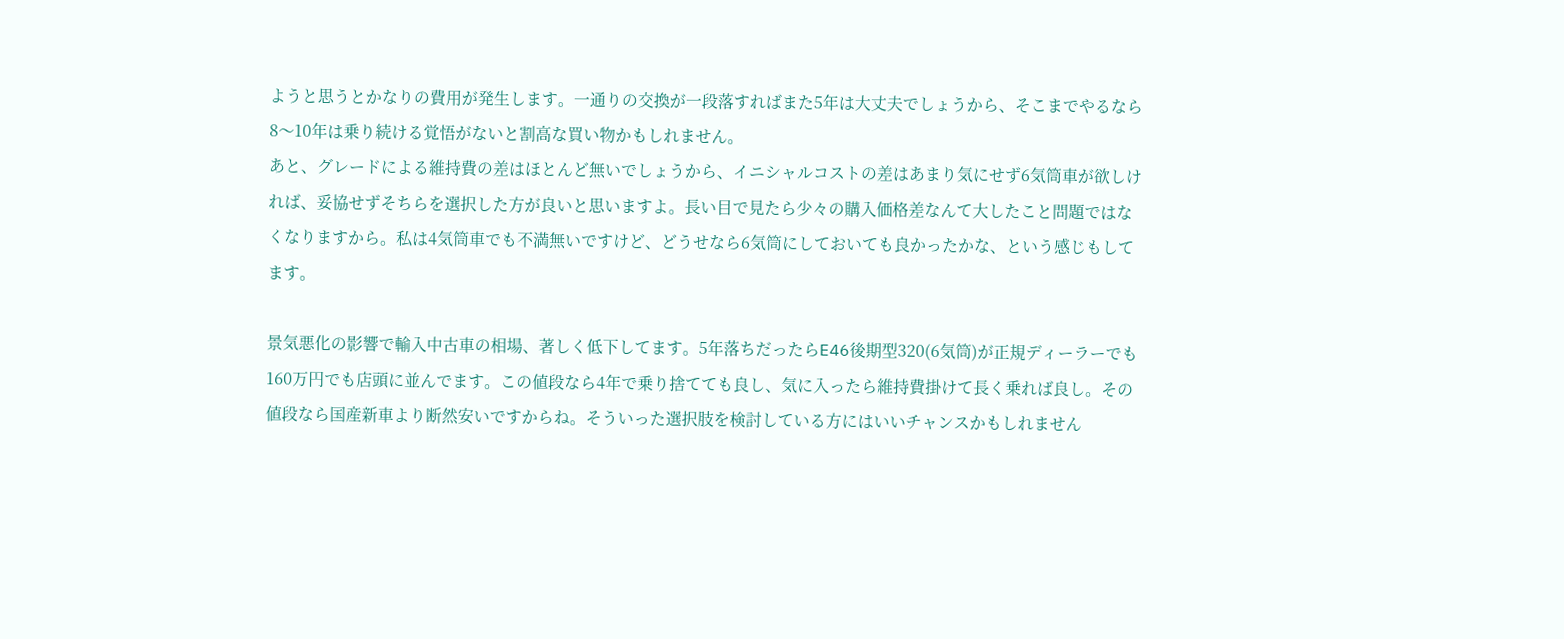ようと思うとかなりの費用が発生します。一通りの交換が一段落すればまた5年は大丈夫でしょうから、そこまでやるなら8〜10年は乗り続ける覚悟がないと割高な買い物かもしれません。
あと、グレードによる維持費の差はほとんど無いでしょうから、イニシャルコストの差はあまり気にせず6気筒車が欲しければ、妥協せずそちらを選択した方が良いと思いますよ。長い目で見たら少々の購入価格差なんて大したこと問題ではなくなりますから。私は4気筒車でも不満無いですけど、どうせなら6気筒にしておいても良かったかな、という感じもしてます。

景気悪化の影響で輸入中古車の相場、著しく低下してます。5年落ちだったらE46後期型320(6気筒)が正規ディーラーでも160万円でも店頭に並んでます。この値段なら4年で乗り捨てても良し、気に入ったら維持費掛けて長く乗れば良し。その値段なら国産新車より断然安いですからね。そういった選択肢を検討している方にはいいチャンスかもしれません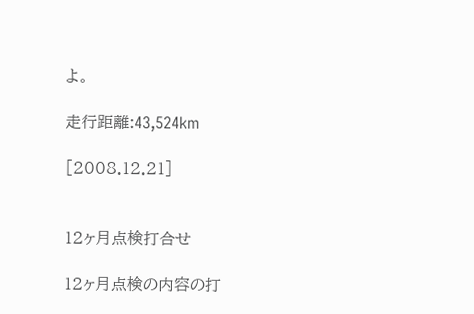よ。

走行距離:43,524km

[2008.12.21]


12ヶ月点検打合せ

12ヶ月点検の内容の打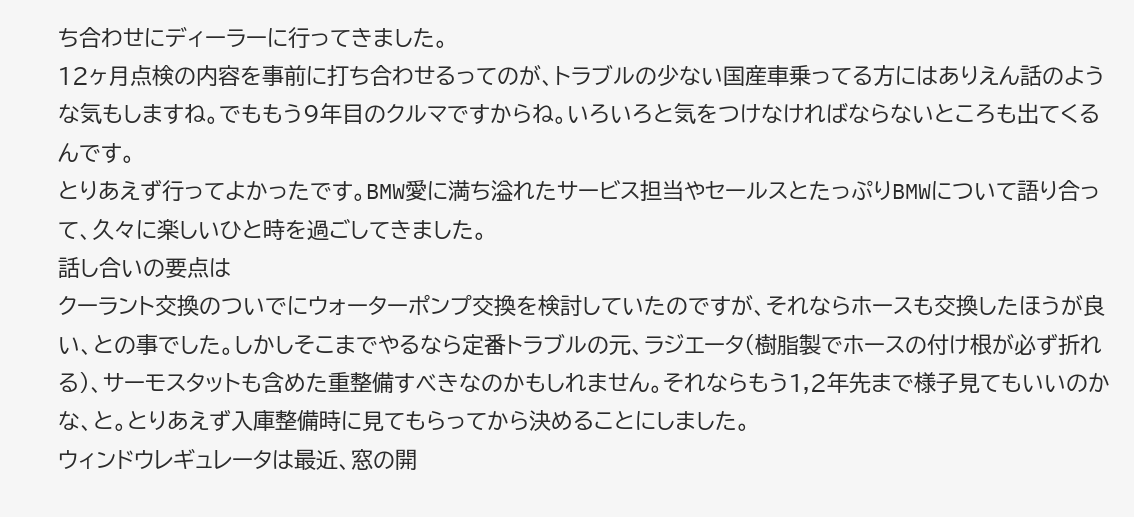ち合わせにディーラーに行ってきました。
12ヶ月点検の内容を事前に打ち合わせるってのが、トラブルの少ない国産車乗ってる方にはありえん話のような気もしますね。でももう9年目のクルマですからね。いろいろと気をつけなければならないところも出てくるんです。
とりあえず行ってよかったです。BMW愛に満ち溢れたサービス担当やセールスとたっぷりBMWについて語り合って、久々に楽しいひと時を過ごしてきました。
話し合いの要点は
クーラント交換のついでにウォーターポンプ交換を検討していたのですが、それならホースも交換したほうが良い、との事でした。しかしそこまでやるなら定番トラブルの元、ラジエータ(樹脂製でホースの付け根が必ず折れる)、サーモスタットも含めた重整備すべきなのかもしれません。それならもう1,2年先まで様子見てもいいのかな、と。とりあえず入庫整備時に見てもらってから決めることにしました。
ウィンドウレギュレータは最近、窓の開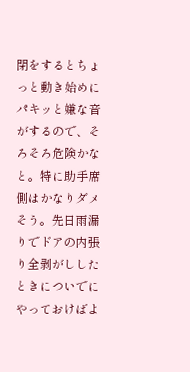閉をするとちょっと動き始めにパキッと嫌な音がするので、そろそろ危険かなと。特に助手席側はかなりダメそう。先日雨漏りでドアの内張り全剥がししたときについでにやっておけばよ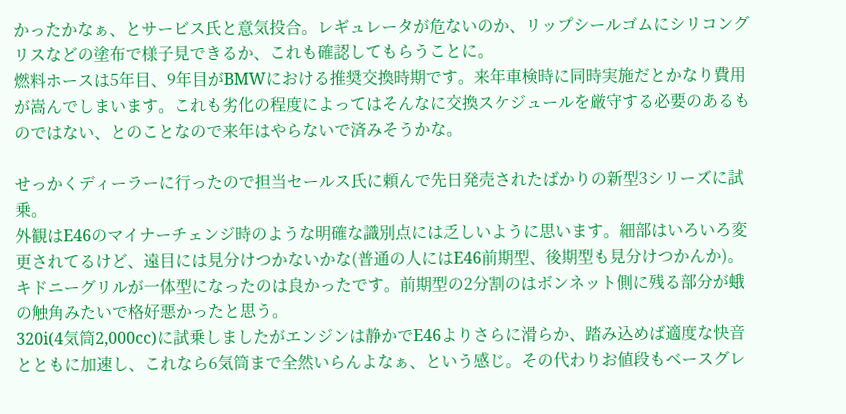かったかなぁ、とサービス氏と意気投合。レギュレータが危ないのか、リップシールゴムにシリコングリスなどの塗布で様子見できるか、これも確認してもらうことに。
燃料ホースは5年目、9年目がBMWにおける推奨交換時期です。来年車検時に同時実施だとかなり費用が嵩んでしまいます。これも劣化の程度によってはそんなに交換スケジュールを厳守する必要のあるものではない、とのことなので来年はやらないで済みそうかな。

せっかくディーラーに行ったので担当セールス氏に頼んで先日発売されたばかりの新型3シリーズに試乗。
外観はE46のマイナーチェンジ時のような明確な識別点には乏しいように思います。細部はいろいろ変更されてるけど、遠目には見分けつかないかな(普通の人にはE46前期型、後期型も見分けつかんか)。キドニーグリルが一体型になったのは良かったです。前期型の2分割のはボンネット側に残る部分が蛾の触角みたいで格好悪かったと思う。
320i(4気筒2,000cc)に試乗しましたがエンジンは静かでE46よりさらに滑らか、踏み込めば適度な快音とともに加速し、これなら6気筒まで全然いらんよなぁ、という感じ。その代わりお値段もベースグレ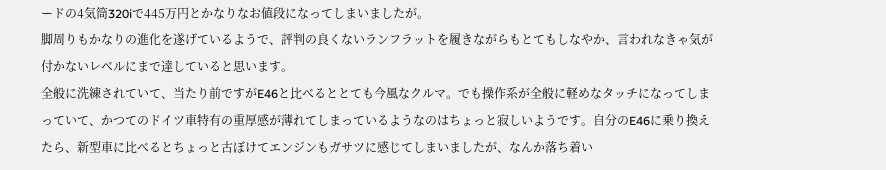ードの4気筒320iで445万円とかなりなお値段になってしまいましたが。
脚周りもかなりの進化を遂げているようで、評判の良くないランフラットを履きながらもとてもしなやか、言われなきゃ気が付かないレベルにまで達していると思います。
全般に洗練されていて、当たり前ですがE46と比べるととても今風なクルマ。でも操作系が全般に軽めなタッチになってしまっていて、かつてのドイツ車特有の重厚感が薄れてしまっているようなのはちょっと寂しいようです。自分のE46に乗り換えたら、新型車に比べるとちょっと古ぼけてエンジンもガサツに感じてしまいましたが、なんか落ち着い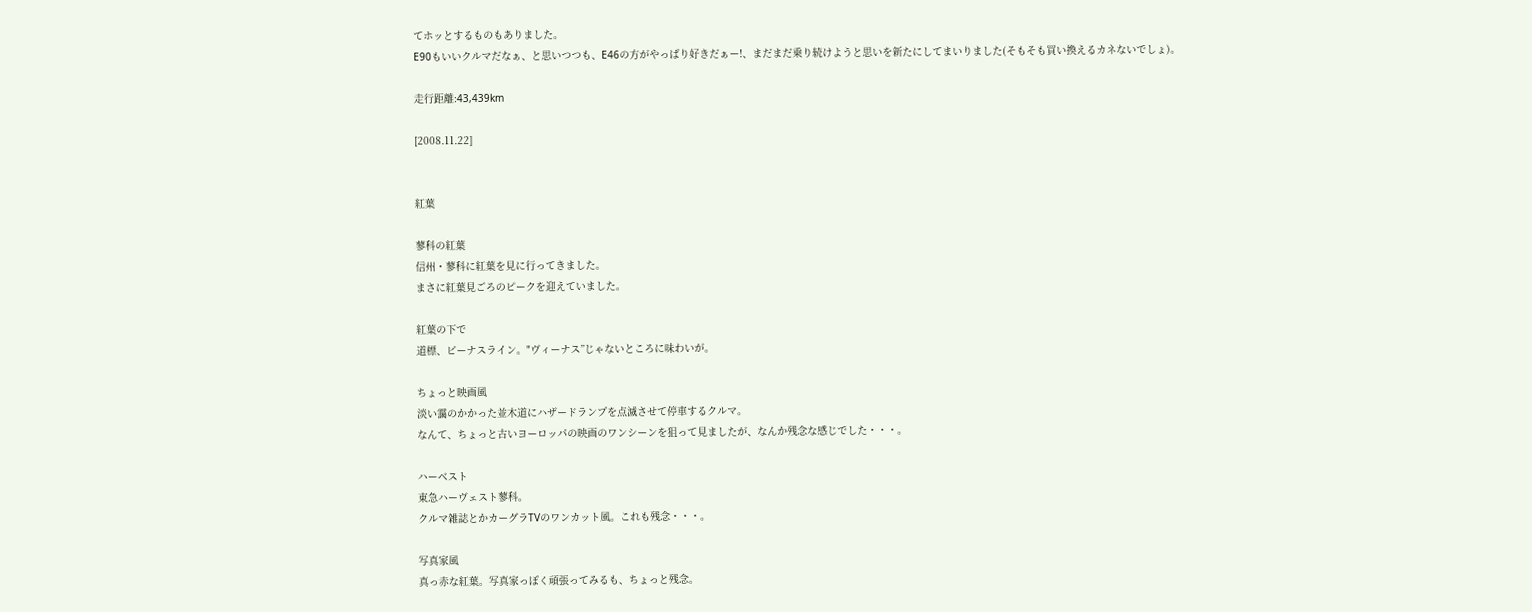てホッとするものもありました。
E90もいいクルマだなぁ、と思いつつも、E46の方がやっぱり好きだぁー!、まだまだ乗り続けようと思いを新たにしてまいりました(そもそも買い換えるカネないでしょ)。

走行距離:43,439km

[2008.11.22]


紅葉

蓼科の紅葉
信州・蓼科に紅葉を見に行ってきました。
まさに紅葉見ごろのピークを迎えていました。

紅葉の下で
道標、ビーナスライン。"ヴィーナス”じゃないところに味わいが。

ちょっと映画風
淡い靄のかかった並木道にハザードランプを点滅させて停車するクルマ。
なんて、ちょっと古いヨーロッパの映画のワンシーンを狙って見ましたが、なんか残念な感じでした・・・。

ハーベスト
東急ハーヴェスト蓼科。
クルマ雑誌とかカーグラTVのワンカット風。これも残念・・・。

写真家風
真っ赤な紅葉。写真家っぽく頑張ってみるも、ちょっと残念。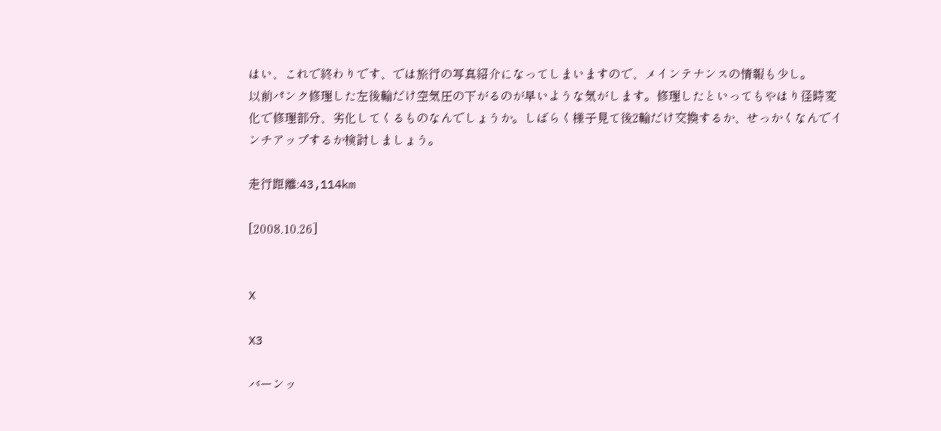はい、これで終わりです、では旅行の写真紹介になってしまいますので、メインテナンスの情報も少し。
以前パンク修理した左後輪だけ空気圧の下がるのが早いような気がします。修理したといってもやはり径時変化で修理部分、劣化してくるものなんでしょうか。しばらく様子見て後2輪だけ交換するか、せっかくなんでインチアップするか検討しましょう。

走行距離:43,114km

[2008.10.26]


X

X3

バーンッ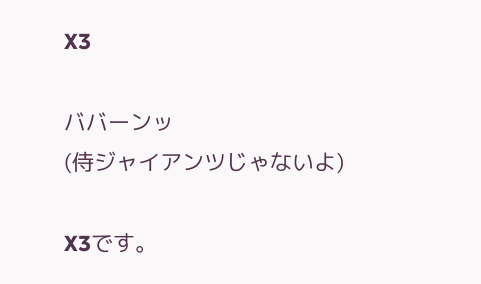X3

ババーンッ
(侍ジャイアンツじゃないよ)

X3です。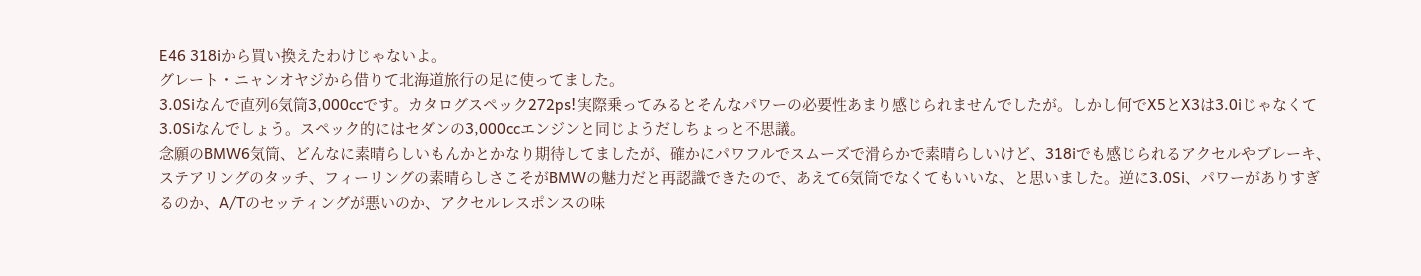E46 318iから買い換えたわけじゃないよ。
グレート・ニャンオヤジから借りて北海道旅行の足に使ってました。
3.0Siなんで直列6気筒3,000ccです。カタログスペック272ps!実際乗ってみるとそんなパワーの必要性あまり感じられませんでしたが。しかし何でX5とX3は3.0iじゃなくて3.0Siなんでしょう。スペック的にはセダンの3,000ccエンジンと同じようだしちょっと不思議。
念願のBMW6気筒、どんなに素晴らしいもんかとかなり期待してましたが、確かにパワフルでスムーズで滑らかで素晴らしいけど、318iでも感じられるアクセルやブレーキ、ステアリングのタッチ、フィーリングの素晴らしさこそがBMWの魅力だと再認識できたので、あえて6気筒でなくてもいいな、と思いました。逆に3.0Si、パワーがありすぎるのか、A/Tのセッティングが悪いのか、アクセルレスポンスの味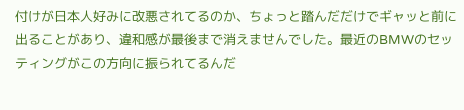付けが日本人好みに改悪されてるのか、ちょっと踏んだだけでギャッと前に出ることがあり、違和感が最後まで消えませんでした。最近のBMWのセッティングがこの方向に振られてるんだ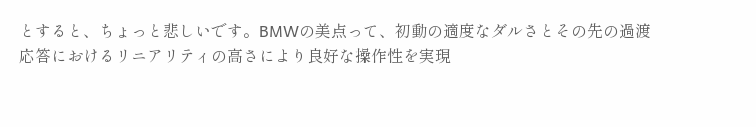とすると、ちょっと悲しいです。BMWの美点って、初動の適度なダルさとその先の過渡応答におけるリニアリティの高さにより良好な操作性を実現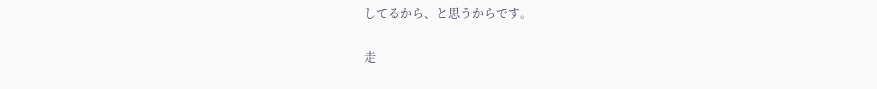してるから、と思うからです。

走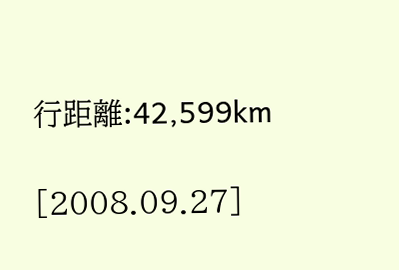行距離:42,599km

[2008.09.27]